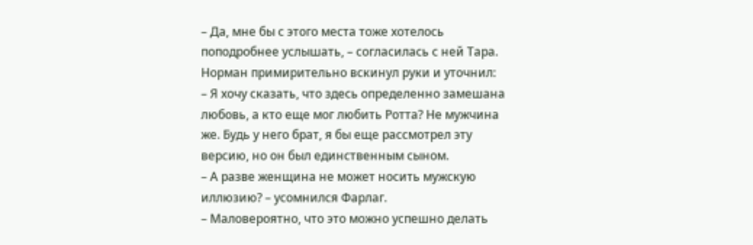– Да, мне бы с этого места тоже хотелось поподробнее услышать, – согласилась с ней Тара.
Норман примирительно вскинул руки и уточнил:
– Я хочу сказать, что здесь определенно замешана любовь, а кто еще мог любить Ротта? Не мужчина же. Будь у него брат, я бы еще рассмотрел эту версию, но он был единственным сыном.
– А разве женщина не может носить мужскую иллюзию? – усомнился Фарлаг.
– Маловероятно, что это можно успешно делать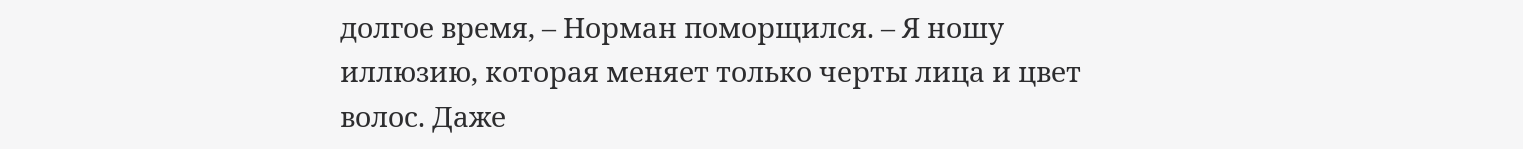долгое время, – Норман поморщился. – Я ношу иллюзию, которая меняет только черты лица и цвет волос. Даже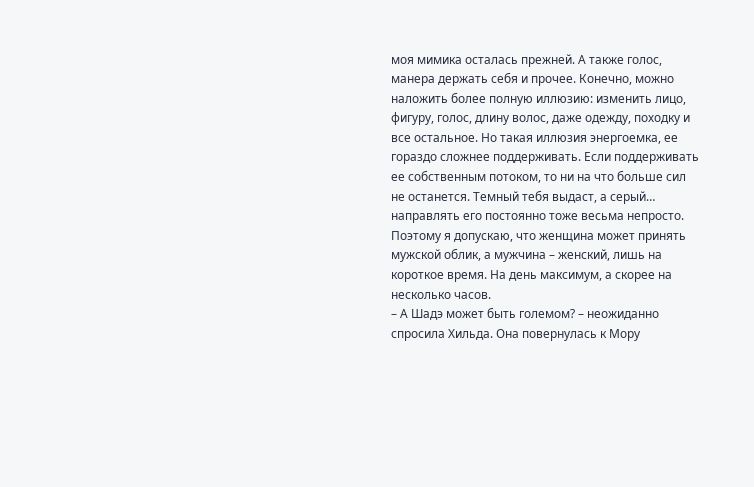моя мимика осталась прежней. А также голос, манера держать себя и прочее. Конечно, можно наложить более полную иллюзию: изменить лицо, фигуру, голос, длину волос, даже одежду, походку и все остальное. Но такая иллюзия энергоемка, ее гораздо сложнее поддерживать. Если поддерживать ее собственным потоком, то ни на что больше сил не останется. Темный тебя выдаст, а серый… направлять его постоянно тоже весьма непросто. Поэтому я допускаю, что женщина может принять мужской облик, а мужчина – женский, лишь на короткое время. На день максимум, а скорее на несколько часов.
– А Шадэ может быть големом? – неожиданно спросила Хильда. Она повернулась к Мору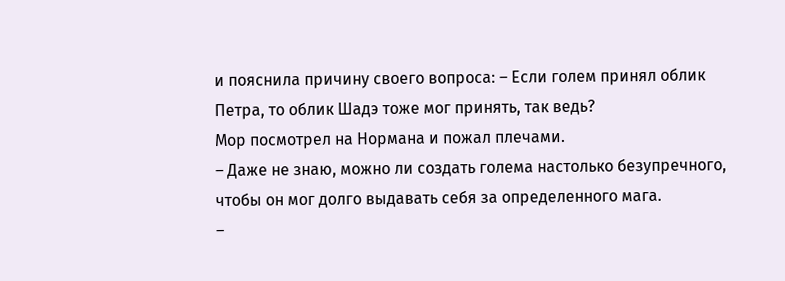и пояснила причину своего вопроса: – Если голем принял облик Петра, то облик Шадэ тоже мог принять, так ведь?
Мор посмотрел на Нормана и пожал плечами.
– Даже не знаю, можно ли создать голема настолько безупречного, чтобы он мог долго выдавать себя за определенного мага.
–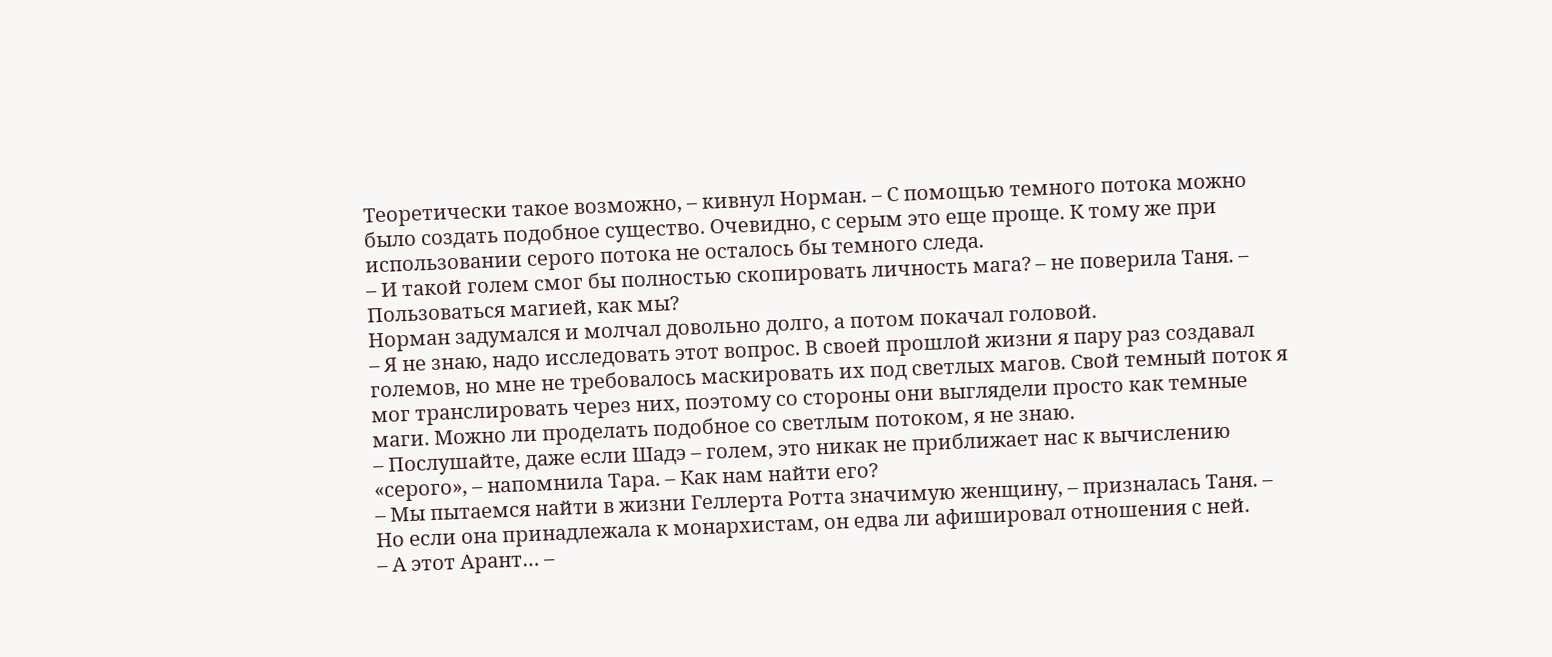Теоретически такое возможно, – кивнул Норман. – С помощью темного потока можно было создать подобное существо. Очевидно, с серым это еще проще. К тому же при использовании серого потока не осталось бы темного следа.
– И такой голем смог бы полностью скопировать личность мага? – не поверила Таня. – Пользоваться магией, как мы?
Норман задумался и молчал довольно долго, а потом покачал головой.
– Я не знаю, надо исследовать этот вопрос. В своей прошлой жизни я пару раз создавал големов, но мне не требовалось маскировать их под светлых магов. Свой темный поток я мог транслировать через них, поэтому со стороны они выглядели просто как темные маги. Можно ли проделать подобное со светлым потоком, я не знаю.
– Послушайте, даже если Шадэ – голем, это никак не приближает нас к вычислению «серого», – напомнила Тара. – Как нам найти его?
– Мы пытаемся найти в жизни Геллерта Ротта значимую женщину, – призналась Таня. – Но если она принадлежала к монархистам, он едва ли афишировал отношения с ней.
– А этот Арант… –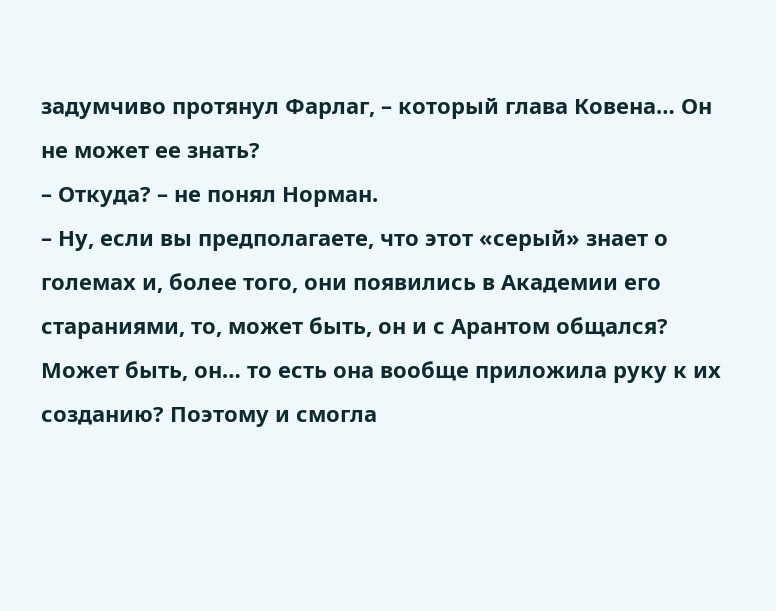задумчиво протянул Фарлаг, – который глава Ковена… Он не может ее знать?
– Откуда? – не понял Норман.
– Ну, если вы предполагаете, что этот «серый» знает о големах и, более того, они появились в Академии его стараниями, то, может быть, он и с Арантом общался? Может быть, он… то есть она вообще приложила руку к их созданию? Поэтому и смогла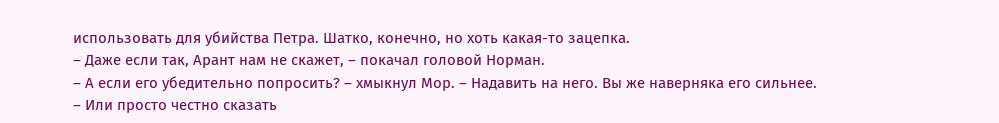использовать для убийства Петра. Шатко, конечно, но хоть какая-то зацепка.
– Даже если так, Арант нам не скажет, – покачал головой Норман.
– А если его убедительно попросить? – хмыкнул Мор. – Надавить на него. Вы же наверняка его сильнее.
– Или просто честно сказать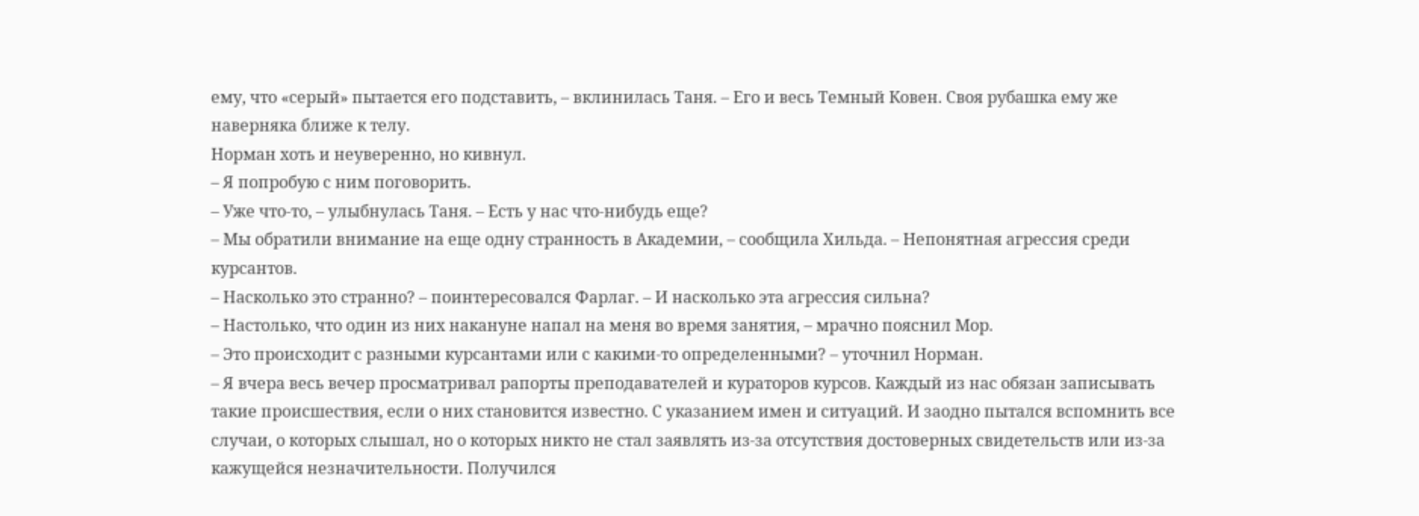ему, что «серый» пытается его подставить, – вклинилась Таня. – Его и весь Темный Ковен. Своя рубашка ему же наверняка ближе к телу.
Норман хоть и неуверенно, но кивнул.
– Я попробую с ним поговорить.
– Уже что-то, – улыбнулась Таня. – Есть у нас что-нибудь еще?
– Мы обратили внимание на еще одну странность в Академии, – сообщила Хильда. – Непонятная агрессия среди курсантов.
– Насколько это странно? – поинтересовался Фарлаг. – И насколько эта агрессия сильна?
– Настолько, что один из них накануне напал на меня во время занятия, – мрачно пояснил Мор.
– Это происходит с разными курсантами или с какими-то определенными? – уточнил Норман.
– Я вчера весь вечер просматривал рапорты преподавателей и кураторов курсов. Каждый из нас обязан записывать такие происшествия, если о них становится известно. С указанием имен и ситуаций. И заодно пытался вспомнить все случаи, о которых слышал, но о которых никто не стал заявлять из-за отсутствия достоверных свидетельств или из-за кажущейся незначительности. Получился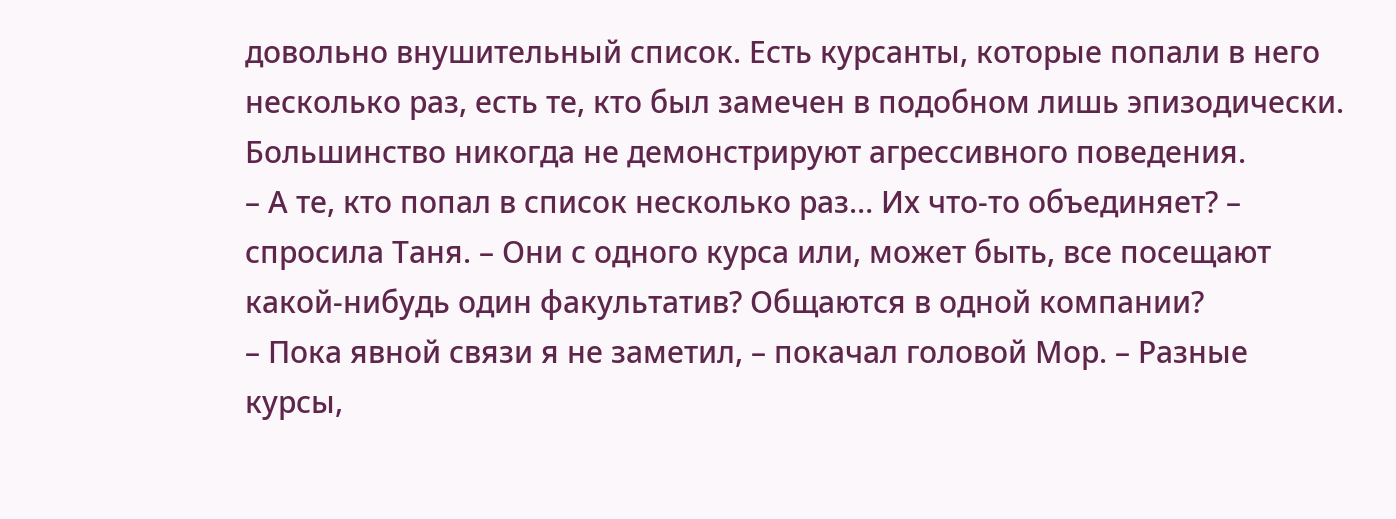довольно внушительный список. Есть курсанты, которые попали в него несколько раз, есть те, кто был замечен в подобном лишь эпизодически. Большинство никогда не демонстрируют агрессивного поведения.
– А те, кто попал в список несколько раз… Их что-то объединяет? – спросила Таня. – Они с одного курса или, может быть, все посещают какой-нибудь один факультатив? Общаются в одной компании?
– Пока явной связи я не заметил, – покачал головой Мор. – Разные курсы,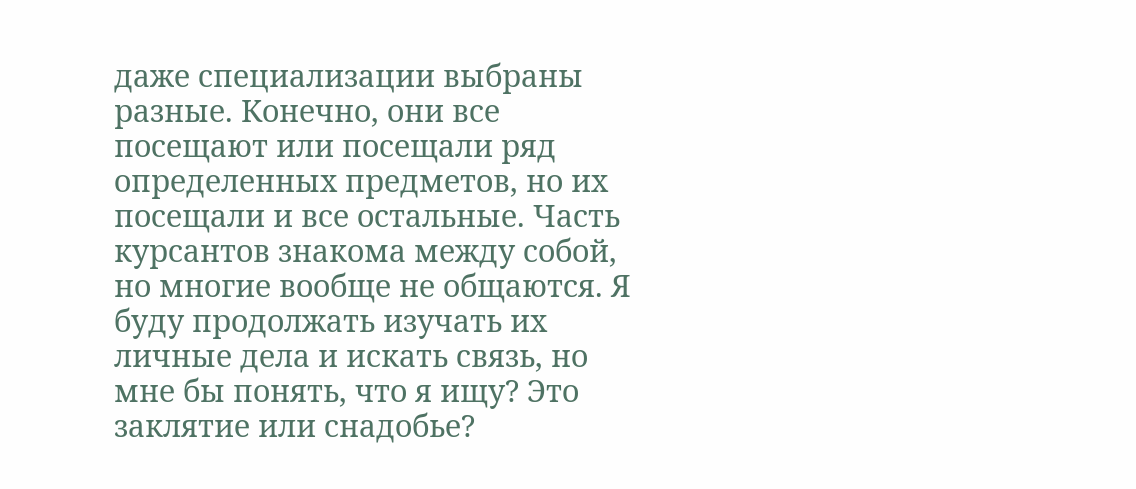даже специализации выбраны разные. Конечно, они все посещают или посещали ряд определенных предметов, но их посещали и все остальные. Часть курсантов знакома между собой, но многие вообще не общаются. Я буду продолжать изучать их личные дела и искать связь, но мне бы понять, что я ищу? Это заклятие или снадобье?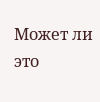Может ли это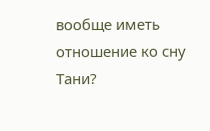вообще иметь отношение ко сну Тани?